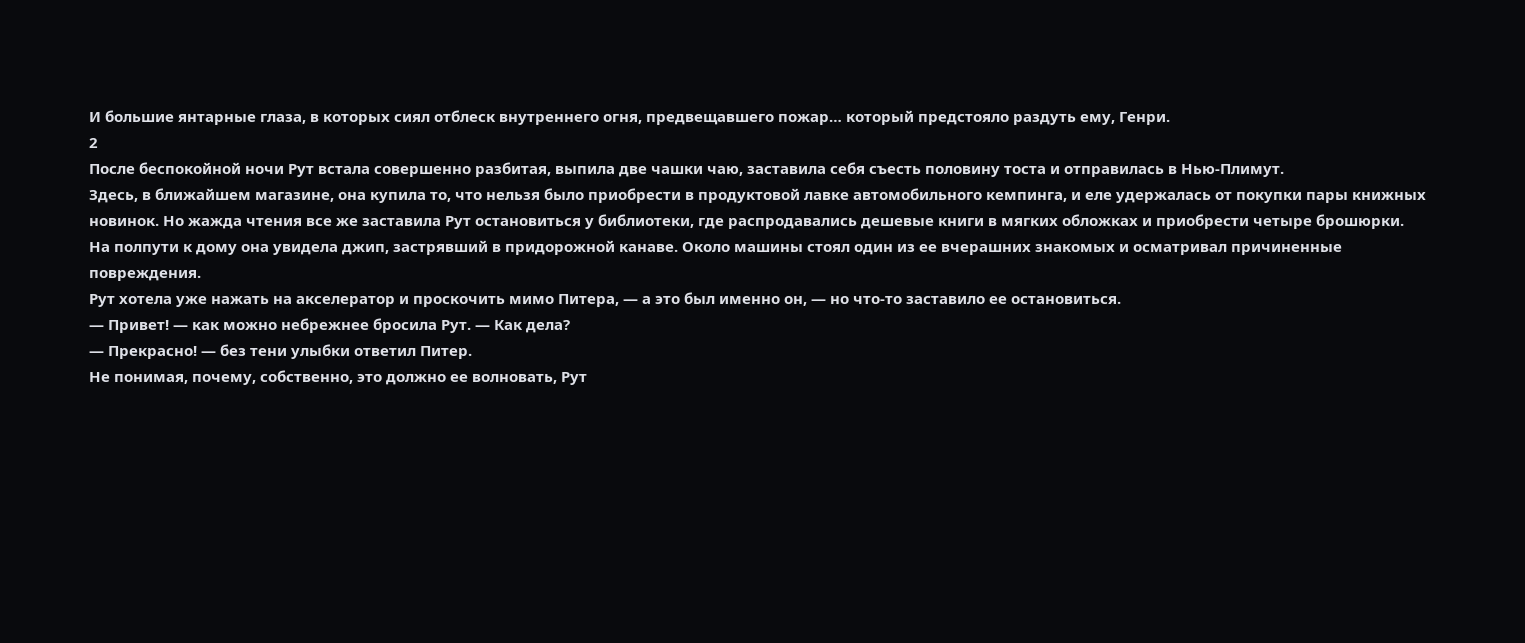И большие янтарные глаза, в которых сиял отблеск внутреннего огня, предвещавшего пожар… который предстояло раздуть ему, Генри.
2
После беспокойной ночи Рут встала совершенно разбитая, выпила две чашки чаю, заставила себя съесть половину тоста и отправилась в Нью-Плимут.
Здесь, в ближайшем магазине, она купила то, что нельзя было приобрести в продуктовой лавке автомобильного кемпинга, и еле удержалась от покупки пары книжных новинок. Но жажда чтения все же заставила Рут остановиться у библиотеки, где распродавались дешевые книги в мягких обложках и приобрести четыре брошюрки.
На полпути к дому она увидела джип, застрявший в придорожной канаве. Около машины стоял один из ее вчерашних знакомых и осматривал причиненные повреждения.
Рут хотела уже нажать на акселератор и проскочить мимо Питера, — а это был именно он, — но что-то заставило ее остановиться.
— Привет! — как можно небрежнее бросила Рут. — Как дела?
— Прекрасно! — без тени улыбки ответил Питер.
Не понимая, почему, собственно, это должно ее волновать, Рут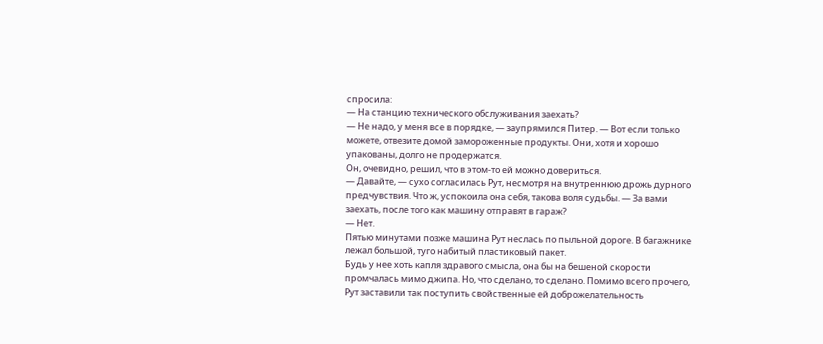спросила:
— На станцию технического обслуживания заехать?
— Не надо, у меня все в порядке, — заупрямился Питер. — Вот если только можете, отвезите домой замороженные продукты. Они, хотя и хорошо упакованы, долго не продержатся.
Он, очевидно, решил, что в этом-то ей можно довериться.
— Давайте, — сухо согласилась Рут, несмотря на внутреннюю дрожь дурного предчувствия. Что ж, успокоила она себя, такова воля судьбы. — За вами заехать, после того как машину отправят в гараж?
— Нет.
Пятью минутами позже машина Рут неслась по пыльной дороге. В багажнике лежал большой, туго набитый пластиковый пакет.
Будь у нее хоть капля здравого смысла, она бы на бешеной скорости промчалась мимо джипа. Но, что сделано, то сделано. Помимо всего прочего, Рут заставили так поступить свойственные ей доброжелательность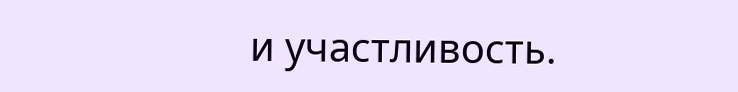и участливость.